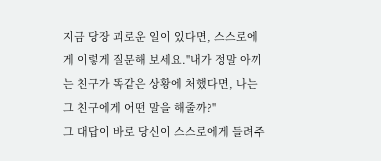지금 당장 괴로운 일이 있다면, 스스로에게 이렇게 질문해 보세요."내가 정말 아끼는 친구가 똑같은 상황에 처했다면, 나는 그 친구에게 어떤 말을 해줄까?"
그 대답이 바로 당신이 스스로에게 들려주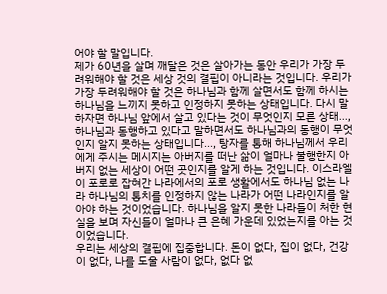어야 할 말입니다.
제가 60년을 살며 깨달은 것은 살아가는 동안 우리가 가장 두려워해야 할 것은 세상 것의 결핍이 아니라는 것입니다. 우리가 가장 두려워해야 할 것은 하나님과 함께 살면서도 함께 하시는 하나님을 느끼지 못하고 인정하지 못하는 상태입니다. 다시 말하자면 하나님 앞에서 살고 있다는 것이 무엇인지 모른 상태..., 하나님과 동행하고 있다고 말하면서도 하나님과의 동행이 무엇인지 알지 못하는 상태입니다..., 탕자를 통해 하나님께서 우리에게 주시는 메시지는 아버지를 떠난 삶이 얼마나 불행한지 아버지 없는 세상이 어떤 곳인지를 알게 하는 것입니다. 이스라엘이 포로로 잡혀간 나라에서의 포로 생활에서도 하나님 없는 나라 하나님의 통치를 인정하지 않는 나라가 어떤 나라인지를 알아야 하는 것이었습니다. 하나님을 알지 못한 나라들이 처한 현실을 보며 자신들이 얼마나 큰 은혜 가운데 있었는지를 아는 것이었습니다.
우리는 세상의 결핍에 집중합니다. 돈이 없다, 집이 없다, 건강이 없다, 나를 도울 사람이 없다, 없다 없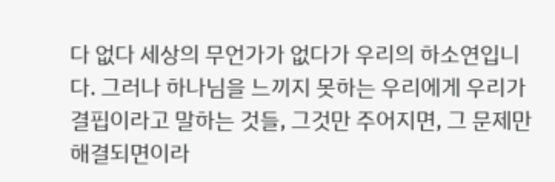다 없다 세상의 무언가가 없다가 우리의 하소연입니다. 그러나 하나님을 느끼지 못하는 우리에게 우리가 결핍이라고 말하는 것들, 그것만 주어지면, 그 문제만 해결되면이라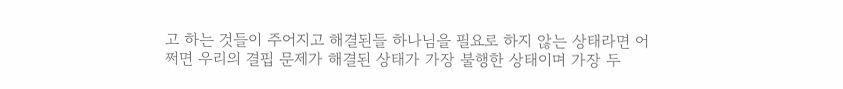고 하는 것들이 주어지고 해결된들 하나님을 필요로 하지 않는 상태라면 어쩌면 우리의 결핍 문제가 해결된 상태가 가장 불행한 상태이며 가장 두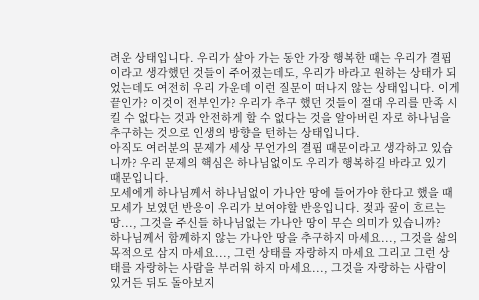려운 상태입니다. 우리가 살아 가는 동안 가장 행복한 때는 우리가 결핍이라고 생각했던 것들이 주어졌는데도, 우리가 바라고 원하는 상태가 되었는데도 여전히 우리 가운데 이런 질문이 떠나지 않는 상태입니다. 이게 끝인가? 이것이 전부인가? 우리가 추구 했던 것들이 절대 우리를 만족 시킬 수 없다는 것과 안전하게 할 수 없다는 것을 알아버린 자로 하나님을 추구하는 것으로 인생의 방향을 턴하는 상태입니다.
아직도 여러분의 문제가 세상 무언가의 결핍 때문이라고 생각하고 있습니까? 우리 문제의 핵심은 하나님없이도 우리가 행복하길 바라고 있기 때문입니다.
모세에게 하나님께서 하나님없이 가나안 땅에 들어가야 한다고 했을 때 모세가 보였던 반응이 우리가 보여야할 반응입니다. 젖과 꿀이 흐르는 땅..., 그것을 주신들 하나님없는 가나안 땅이 무슨 의미가 있습니까?
하나님께서 함께하지 않는 가나안 땅을 추구하지 마세요..., 그것을 삶의 목적으로 삼지 마세요..., 그런 상태를 자랑하지 마세요 그리고 그런 상태를 자랑하는 사람을 부러워 하지 마세요..., 그것을 자랑하는 사람이 있거든 뒤도 돌아보지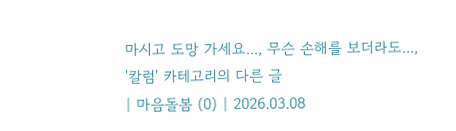마시고 도망 가세요..., 무슨 손해를 보더라도...,
'칼럼' 카테고리의 다른 글
| 마음돌봄 (0) | 2026.03.08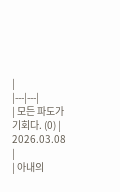|
|---|---|
| 모든 파도가 기회다. (0) | 2026.03.08 |
| 아내의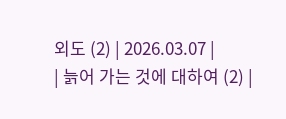외도 (2) | 2026.03.07 |
| 늙어 가는 것에 대하여 (2) |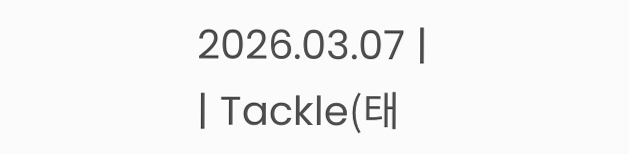2026.03.07 |
| Tackle(태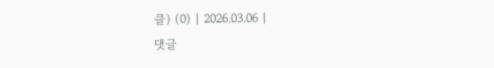클) (0) | 2026.03.06 |
댓글